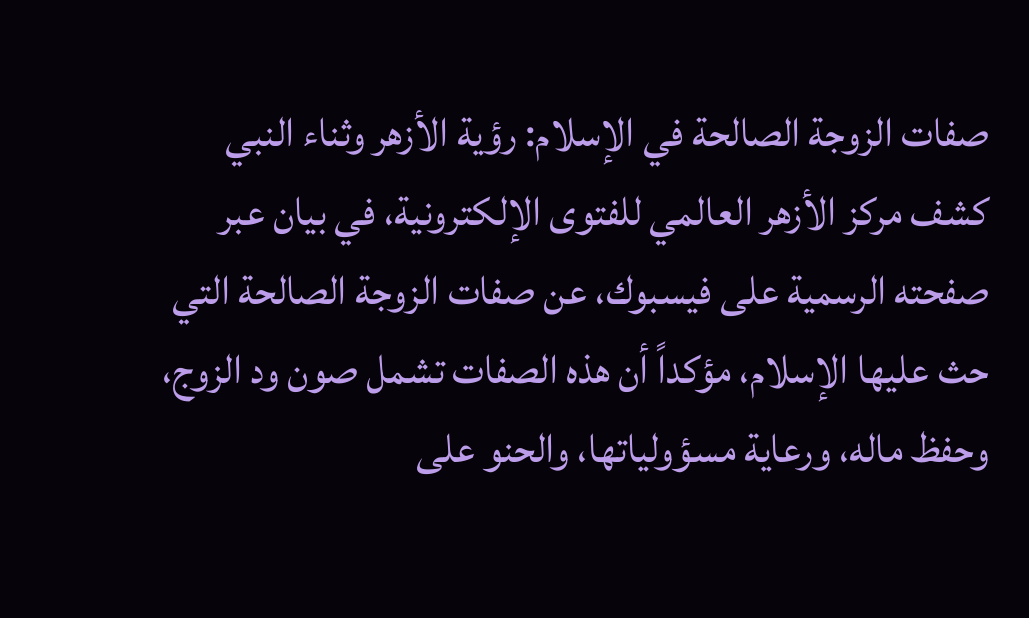صفات الزوجة الصالحة في الإسلام: رؤية الأزهر وثناء النبي
كشف مركز الأزهر العالمي للفتوى الإلكترونية، في بيان عبر صفحته الرسمية على فيسبوك، عن صفات الزوجة الصالحة التي حث عليها الإسلام، مؤكداً أن هذه الصفات تشمل صون ود الزوج، وحفظ ماله، ورعاية مسؤولياتها، والحنو على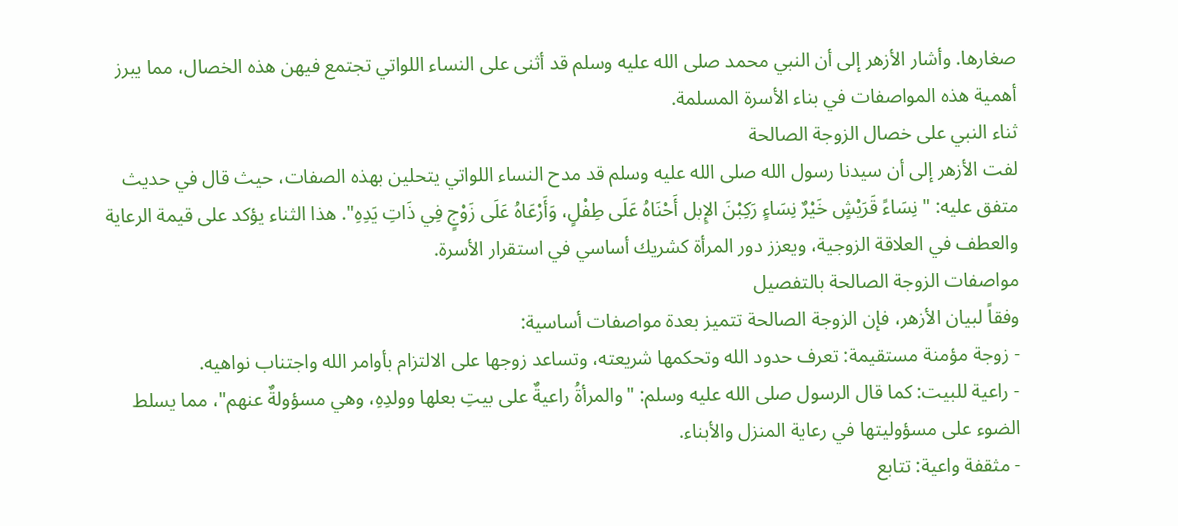صغارها. وأشار الأزهر إلى أن النبي محمد صلى الله عليه وسلم قد أثنى على النساء اللواتي تجتمع فيهن هذه الخصال، مما يبرز أهمية هذه المواصفات في بناء الأسرة المسلمة.
ثناء النبي على خصال الزوجة الصالحة
لفت الأزهر إلى أن سيدنا رسول الله صلى الله عليه وسلم قد مدح النساء اللواتي يتحلين بهذه الصفات، حيث قال في حديث متفق عليه: "نِسَاءً قَرَيْشٍ خَيْرٌ نِسَاءٍ رَكِبْنَ الإِبل أَحْنَاهُ عَلَى طِفْلٍ، وَأَرْعَاهُ عَلَى زَوْجٍ فِي ذَاتِ يَدِهِ". هذا الثناء يؤكد على قيمة الرعاية والعطف في العلاقة الزوجية، ويعزز دور المرأة كشريك أساسي في استقرار الأسرة.
مواصفات الزوجة الصالحة بالتفصيل
وفقاً لبيان الأزهر، فإن الزوجة الصالحة تتميز بعدة مواصفات أساسية:
- زوجة مؤمنة مستقيمة: تعرف حدود الله وتحكمها شريعته، وتساعد زوجها على الالتزام بأوامر الله واجتناب نواهيه.
- راعية للبيت: كما قال الرسول صلى الله عليه وسلم: "والمرأةُ راعيةٌ على بيتِ بعلها وولدِهِ، وهي مسؤولةٌ عنهم"، مما يسلط الضوء على مسؤوليتها في رعاية المنزل والأبناء.
- مثقفة واعية: تتابع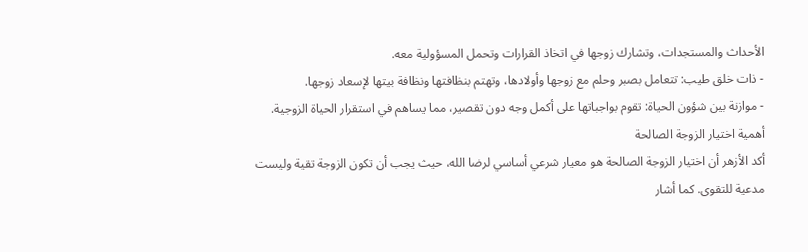الأحداث والمستجدات، وتشارك زوجها في اتخاذ القرارات وتحمل المسؤولية معه.
- ذات خلق طيب: تتعامل بصبر وحلم مع زوجها وأولادها، وتهتم بنظافتها ونظافة بيتها لإسعاد زوجها.
- موازنة بين شؤون الحياة: تقوم بواجباتها على أكمل وجه دون تقصير، مما يساهم في استقرار الحياة الزوجية.
أهمية اختيار الزوجة الصالحة
أكد الأزهر أن اختيار الزوجة الصالحة هو معيار شرعي أساسي لرضا الله، حيث يجب أن تكون الزوجة تقية وليست مدعية للتقوى. كما أشار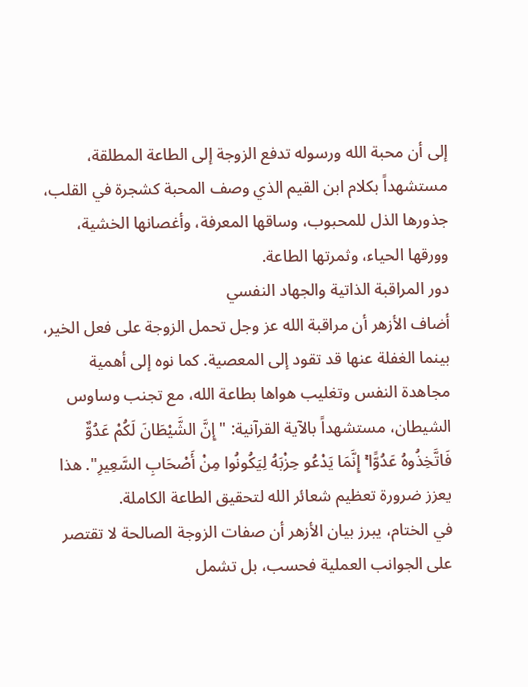إلى أن محبة الله ورسوله تدفع الزوجة إلى الطاعة المطلقة، مستشهداً بكلام ابن القيم الذي وصف المحبة كشجرة في القلب، جذورها الذل للمحبوب، وساقها المعرفة، وأغصانها الخشية، وورقها الحياء، وثمرتها الطاعة.
دور المراقبة الذاتية والجهاد النفسي
أضاف الأزهر أن مراقبة الله عز وجل تحمل الزوجة على فعل الخير، بينما الغفلة عنها قد تقود إلى المعصية. كما نوه إلى أهمية مجاهدة النفس وتغليب هواها بطاعة الله، مع تجنب وساوس الشيطان، مستشهداً بالآية القرآنية: "إِنَّ الشَّيْطَانَ لَكُمْ عَدُوٌّ فَاتَّخِذُوهُ عَدُوًّا ۚ إِنَّمَا يَدْعُو حِزْبَهُ لِيَكُونُوا مِنْ أَصْحَابِ السَّعِيرِ". هذا يعزز ضرورة تعظيم شعائر الله لتحقيق الطاعة الكاملة.
في الختام، يبرز بيان الأزهر أن صفات الزوجة الصالحة لا تقتصر على الجوانب العملية فحسب، بل تشمل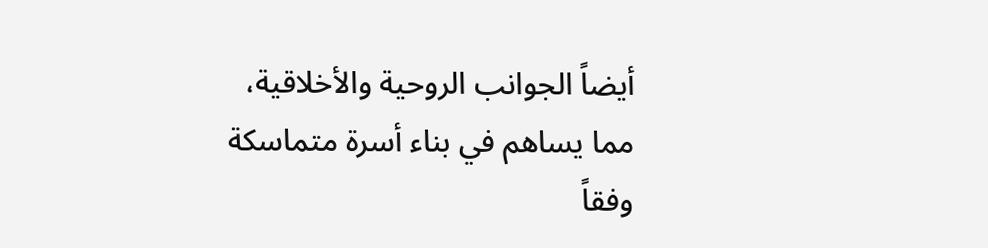أيضاً الجوانب الروحية والأخلاقية، مما يساهم في بناء أسرة متماسكة وفقاً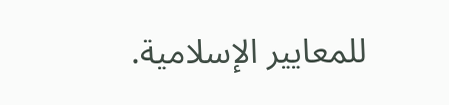للمعايير الإسلامية.